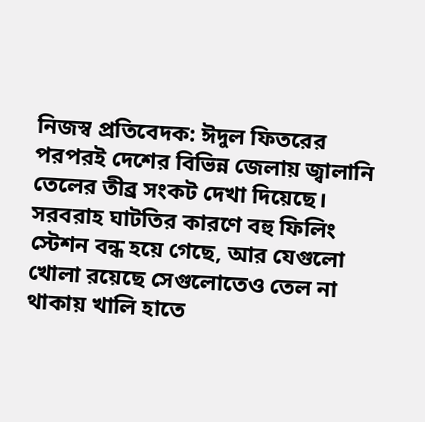নিজস্ব প্রতিবেদক: ঈদুল ফিতরের পরপরই দেশের বিভিন্ন জেলায় জ্বালানি তেলের তীব্র সংকট দেখা দিয়েছে। সরবরাহ ঘাটতির কারণে বহু ফিলিং স্টেশন বন্ধ হয়ে গেছে, আর যেগুলো খোলা রয়েছে সেগুলোতেও তেল না থাকায় খালি হাতে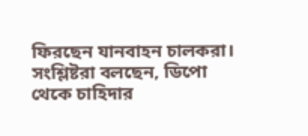ফিরছেন যানবাহন চালকরা।
সংশ্লিষ্টরা বলছেন, ডিপো থেকে চাহিদার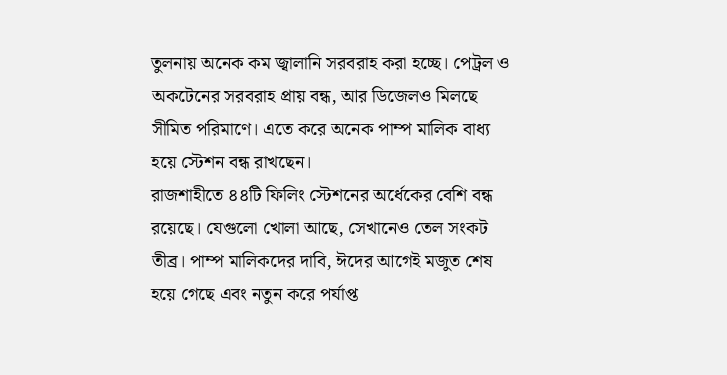তুলনায় অনেক কম জ্বালানি সরবরাহ করা হচ্ছে। পেট্রল ও অকটেনের সরবরাহ প্রায় বন্ধ, আর ডিজেলও মিলছে সীমিত পরিমাণে। এতে করে অনেক পাম্প মালিক বাধ্য হয়ে স্টেশন বন্ধ রাখছেন।
রাজশাহীতে ৪৪টি ফিলিং স্টেশনের অর্ধেকের বেশি বন্ধ রয়েছে। যেগুলো খোলা আছে, সেখানেও তেল সংকট তীব্র। পাম্প মালিকদের দাবি, ঈদের আগেই মজুত শেষ হয়ে গেছে এবং নতুন করে পর্যাপ্ত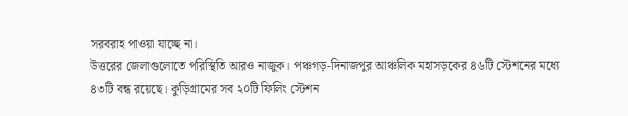সরবরাহ পাওয়া যাচ্ছে না।
উত্তরের জেলাগুলোতে পরিস্থিতি আরও নাজুক। পঞ্চগড়-দিনাজপুর আঞ্চলিক মহাসড়কের ৪৬টি স্টেশনের মধ্যে ৪৩টি বন্ধ রয়েছে। কুড়িগ্রামের সব ২০টি ফিলিং স্টেশন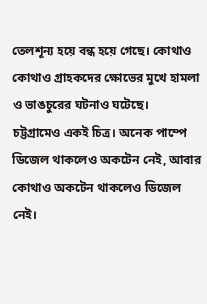তেলশূন্য হয়ে বন্ধ হয়ে গেছে। কোথাও কোথাও গ্রাহকদের ক্ষোভের মুখে হামলা ও ভাঙচুরের ঘটনাও ঘটেছে।
চট্টগ্রামেও একই চিত্র। অনেক পাম্পে ডিজেল থাকলেও অকটেন নেই, আবার কোথাও অকটেন থাকলেও ডিজেল নেই।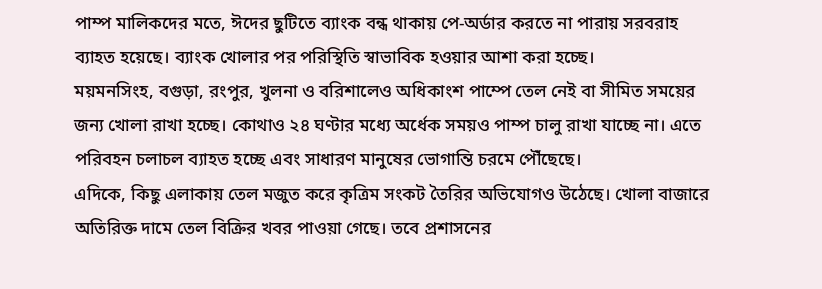পাম্প মালিকদের মতে, ঈদের ছুটিতে ব্যাংক বন্ধ থাকায় পে-অর্ডার করতে না পারায় সরবরাহ ব্যাহত হয়েছে। ব্যাংক খোলার পর পরিস্থিতি স্বাভাবিক হওয়ার আশা করা হচ্ছে।
ময়মনসিংহ, বগুড়া, রংপুর, খুলনা ও বরিশালেও অধিকাংশ পাম্পে তেল নেই বা সীমিত সময়ের জন্য খোলা রাখা হচ্ছে। কোথাও ২৪ ঘণ্টার মধ্যে অর্ধেক সময়ও পাম্প চালু রাখা যাচ্ছে না। এতে পরিবহন চলাচল ব্যাহত হচ্ছে এবং সাধারণ মানুষের ভোগান্তি চরমে পৌঁছেছে।
এদিকে, কিছু এলাকায় তেল মজুত করে কৃত্রিম সংকট তৈরির অভিযোগও উঠেছে। খোলা বাজারে অতিরিক্ত দামে তেল বিক্রির খবর পাওয়া গেছে। তবে প্রশাসনের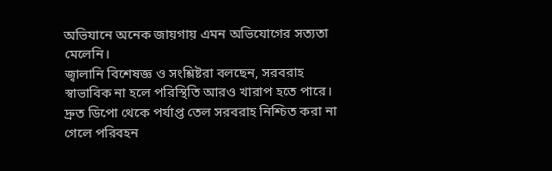অভিযানে অনেক জায়গায় এমন অভিযোগের সত্যতা মেলেনি।
জ্বালানি বিশেষজ্ঞ ও সংশ্লিষ্টরা বলছেন, সরবরাহ স্বাভাবিক না হলে পরিস্থিতি আরও খারাপ হতে পারে। দ্রুত ডিপো থেকে পর্যাপ্ত তেল সরবরাহ নিশ্চিত করা না গেলে পরিবহন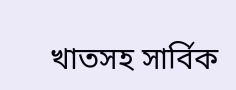খাতসহ সার্বিক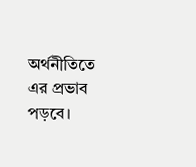অর্থনীতিতে এর প্রভাব পড়বে।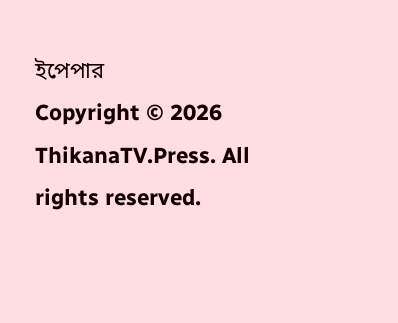ইপেপার
Copyright © 2026 ThikanaTV.Press. All rights reserved.